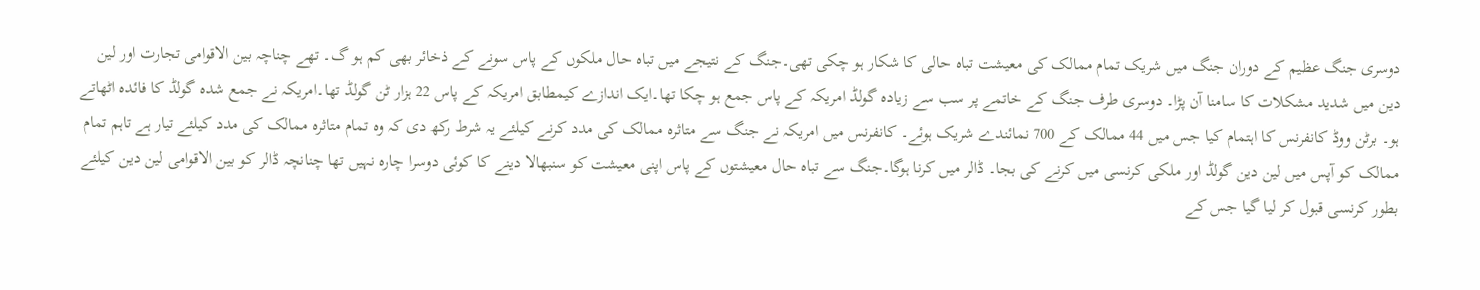دوسری جنگ عظیم کے دوران جنگ میں شریک تمام ممالک کی معیشت تباہ حالی کا شکار ہو چکی تھی۔جنگ کے نتیجے میں تباہ حال ملکوں کے پاس سونے کے ذخائر بھی کم ہو گ۔ تھے چناچہ بین الاقوامی تجارت اور لین دین میں شدید مشکلات کا سامنا آن پڑا۔ دوسری طرف جنگ کے خاتمے پر سب سے زیادہ گولڈ امریکہ کے پاس جمع ہو چکا تھا۔ایک اندازے کیمطابق امریکہ کے پاس 22 ہزار ٹن گولڈ تھا۔امریکہ نے جمع شدہ گولڈ کا فائدہ اٹھاتے ہو۔ برٹن ووڈ کانفرنس کا اہتمام کیا جس میں 44 ممالک کے 700 نمائندے شریک ہوئے۔ کانفرنس میں امریکہ نے جنگ سے متاثرہ ممالک کی مدد کرنے کیلئے یہ شرط رکھ دی کہ وہ تمام متاثرہ ممالک کی مدد کیلئے تیار ہے تاہم تمام ممالک کو آپس میں لین دین گولڈ اور ملکی کرنسی میں کرنے کی بجا۔ ڈالر میں کرنا ہوگا۔جنگ سے تباہ حال معیشتوں کے پاس اپنی معیشت کو سنبھالا دینے کا کوئی دوسرا چارہ نہیں تھا چنانچہ ڈالر کو بین الاقوامی لین دین کیلئے بطور کرنسی قبول کر لیا گیا جس کے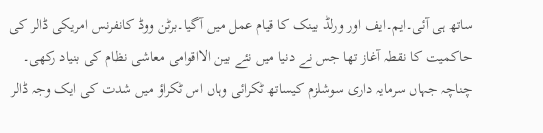ساتھ ہی آئی۔ایم۔ایف اور ورلڈ بینک کا قیام عمل میں آگیا۔برٹن ووڈ کانفرنس امریکی ڈالر کی حاکمیت کا نقطہ آغاز تھا جس نے دنیا میں نئے بین الااقوامی معاشی نظام کی بنیاد رکھی۔ چناچہ جہاں سرمایہ داری سوشلزم کیساتھ ٹکرائی وہاں اس ٹکراؤ میں شدت کی ایک وجہ ڈالر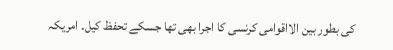کی بطور بین الااقوامی کرنسی کا اجرا بھی تھا جسکے تحفظ کیل۔ امریکہ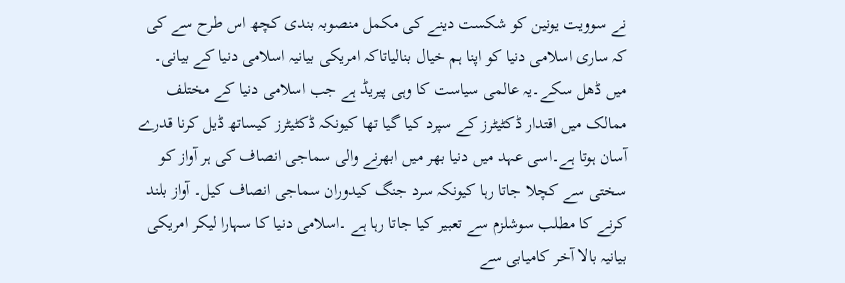نے سوویت یونین کو شکست دینے کی مکمل منصوبہ بندی کچھ اس طرح سے کی کہ ساری اسلامی دنیا کو اپنا ہم خیال بنالیاتاکہ امریکی بیانیہ اسلامی دنیا کے بیانی۔ میں ڈھل سکے۔یہ عالمی سیاست کا وہی پیریڈ ہے جب اسلامی دنیا کے مختلف ممالک میں اقتدار ڈکٹیٹرز کے سپرد کیا گیا تھا کیونکہ ڈکٹیٹرز کیساتھ ڈیل کرنا قدرے آسان ہوتا ہے۔اسی عہد میں دنیا بھر میں ابھرنے والی سماجی انصاف کی ہر آواز کو سختی سے کچلا جاتا رہا کیونکہ سرد جنگ کیدوران سماجی انصاف کیل۔ آواز بلند کرنے کا مطلب سوشلزم سے تعبیر کیا جاتا رہا ہے ۔اسلامی دنیا کا سہارا لیکر امریکی بیانیہ بالا آخر کامیابی سے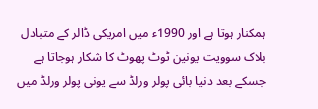ہمکنار ہوتا ہے اور 1990ء میں امریکی ڈالر کے متبادل بلاک سوویت یونین ٹوٹ پھوٹ کا شکار ہوجاتا ہے جسکے بعد دنیا بائی پولر ورلڈ سے یونی پولر ورلڈ میں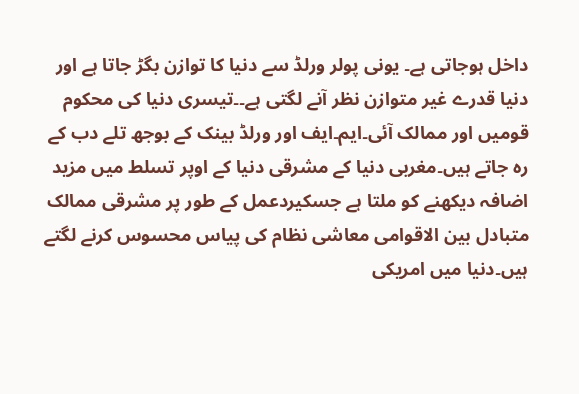داخل ہوجاتی ہے۔ یونی پولر ورلڈ سے دنیا کا توازن بگڑ جاتا ہے اور دنیا قدرے غیر متوازن نظر آنے لگتی ہے۔۔تیسری دنیا کی محکوم قومیں اور ممالک آئی۔ایم۔ایف اور ورلڈ بینک کے بوجھ تلے دب کے رہ جاتے ہیں۔مغربی دنیا کے مشرقی دنیا کے اوپر تسلط میں مزید اضافہ دیکھنے کو ملتا ہے جسکیردعمل کے طور پر مشرقی ممالک متبادل بین الاقوامی معاشی نظام کی پیاس محسوس کرنے لگتے ہیں۔دنیا میں امریکی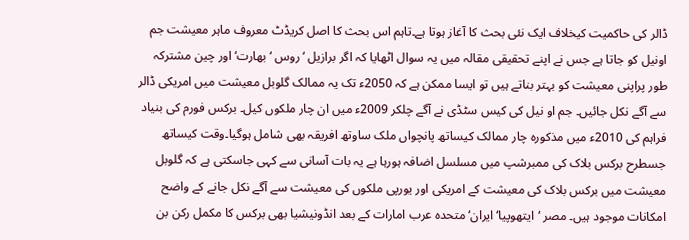ڈالر کی حاکمیت کیخلاف ایک نئی بحث کا آغاز ہوتا ہے۔تاہم اس بحث کا اصل کریڈٹ معروف ماہر معیشت جم اونیل کو جاتا ہے جس نے اپنے تحقیقی مقالہ میں یہ سوال اٹھایا کہ اگر برازیل ‘ روس ‘ بھارت‘ اور چین مشترکہ طور پراپنی معیشت کو بہتر بناتے ہیں تو ایسا ممکن ہے کہ 2050ء تک یہ ممالک گلوبل معیشت میں امریکی ڈالر سے آگے نکل جائیں۔ جم او نیل کی کیس سٹڈی نے آگے چلکر 2009ء میں ان چار ملکوں کیل۔ برکس فورم کی بنیاد فراہم کی 2010ء میں مذکورہ چار ممالک کیساتھ پانچواں ملک ساوتھ افریقہ بھی شامل ہوگیا۔وقت کیساتھ جسطرح برکس بلاک کی ممبرشپ میں مسلسل اضافہ ہورہا ہے یہ بات آسانی سے کہی جاسکتی ہے کہ گلوبل معیشت میں برکس بلاک کی معیشت کے امریکی اور یورپی ملکوں کی معیشت سے آگے نکل جانے کے واضح امکانات موجود ہیں۔ مصر ‘ایتھوپیا‘ ایران‘ متحدہ عرب امارات کے بعد انڈونیشیا بھی برکس کا مکمل رکن بن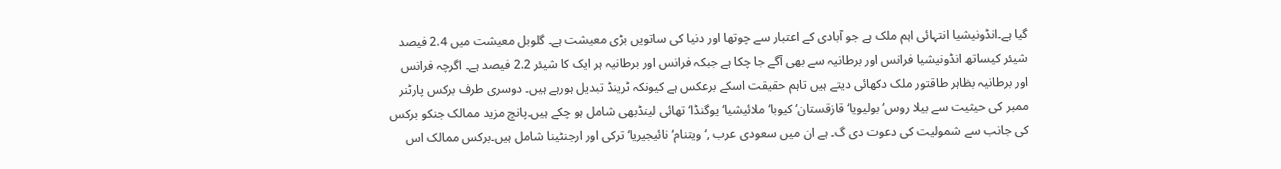گیا ہے۔انڈونیشیا انتہائی اہم ملک ہے جو آبادی کے اعتبار سے چوتھا اور دنیا کی ساتویں بڑی معیشت ہے۔ گلوبل معیشت میں 2.4 فیصد شیئر کیساتھ انڈونیشیا فرانس اور برطانیہ سے بھی آگے جا چکا ہے جبکہ فرانس اور برطانیہ ہر ایک کا شیئر 2.2 فیصد ہے۔ اگرچہ فرانس اور برطانیہ بظاہر طاقتور ملک دکھائی دیتے ہیں تاہم حقیقت اسکے برعکس ہے کیونکہ ٹرینڈ تبدیل ہورہے ہیں۔ دوسری طرف برکس پارٹنر ممبر کی حیثیت سے بیلا روس‘ بولیویا‘ قازقستان‘ کیوبا‘ ملائیشیا‘ یوگنڈا‘ تھائی لینڈبھی شامل ہو چکے ہیں۔پانچ مزید ممالک جنکو برکس کی جانب سے شمولیت کی دعوت دی گ۔ ہے ان میں سعودی عرب ,‘ ویتنام‘ نائیجیریا‘ ترکی اور ارجنٹینا شامل ہیں۔برکس ممالک اس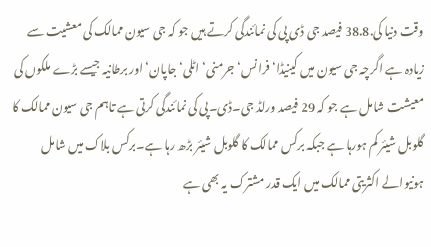وقت دنیا کی.38.8 فیصد جی ڈی پی کی نمائندگی کرتے ہیں جو کہ جی سیون ممالک کی معشیت سے زیادہ ہے اگرچہ جی سیون میں کینیڈا‘ فرانس‘ جرمنی‘ اٹلی‘ جاپان‘ اور برطانیہ جیسے بڑے ملکوں کی معیشت شامل ہے جو کہ 29 فیصد ورلڈ جی۔ڈی۔پی کی نمائندگی کرتی ہے تاہم جی سیون ممالک کا گلوبل شیئر کم ہورہا ہے جبکہ برکس ممالک کا گلوبل شیئر بڑھ رہا ہے۔برکس بلاک میں شامل ہونیوالے اکثریتی ممالک میں ایک قدر مشترک یہ بھی ہے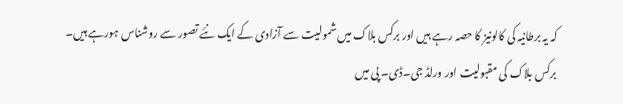کہ یہ برطانیہ کی کالونیز کا حصہ رہے ہیں اور برکس بلاک میں شمولیت سے آزادی کے ایک نئے تصور سے روشناس ہورہے ہیں۔
برکس بلاک کی مقبولیت اور ورلڈ جی۔ڈی۔ پی میں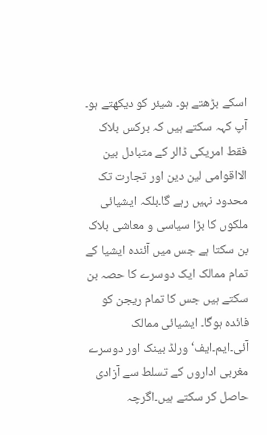اسکے بڑھتے ہو۔ شیئر کو دیکھتے ہو۔ آپ کہہ سکتے ہیں کہ برکس بلاک فقط امریکی ڈالر کے متبادل بین الااقوامی لین دین اور تجارت تک محدود نہیں رہے گا۔بلکہ ایشیائی ملکوں کا بڑا سیاسی و معاشی بلاک بن سکتا ہے جس میں آئندہ ایشیا کے تمام ممالک ایک دوسرے کا حصہ بن سکتے ہیں جس کا تمام ریجن کو فائدہ ہوگا۔ ایشیائی ممالک آئی۔ایم۔ایف‘ ورلڈ بینک اور دوسرے مغربی اداروں کے تسلط سے آزادی حاصل کر سکتے ہیں۔اگرچہ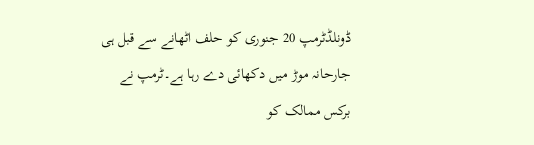ڈونلڈٹرمپ 20 جنوری کو حلف اٹھانے سے قبل ہی جارحانہ موڑ میں دکھائی دے رہا ہے۔ٹرمپ نے برکس ممالک کو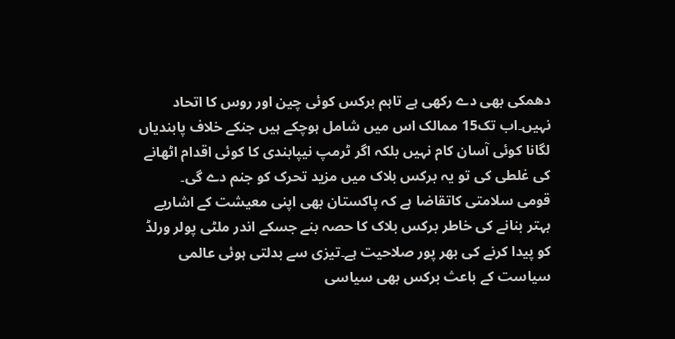دھمکی بھی دے رکھی ہے تاہم برکس کوئی چین اور روس کا اتحاد نہیں۔اب تک15 ممالک اس میں شامل ہوچکے ہیں جنکے خلاف پابندیاں لگانا کوئی آسان کام نہیں بلکہ اگر ٹرمپ نیپابندی کا کوئی اقدام اٹھانے کی غلطی کی تو یہ برکس بلاک میں مزید تحرک کو جنم دے گی۔
قومی سلامتی کاتقاضا ہے کہ پاکستان بھی اپنی معیشت کے اشاریے بہتر بنانے کی خاطر برکس بلاک کا حصہ بنے جسکے اندر ملٹی پولر ورلڈ کو پیدا کرنے کی بھر پور صلاحیت ہے۔تیزی سے بدلتی ہوئی عالمی سیاست کے باعث برکس بھی سیاسی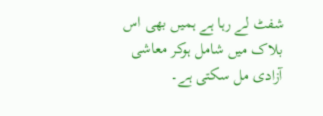شفٹ لے رہا ہے ہمیں بھی اس بلاک میں شامل ہوکر معاشی آزادی مل سکتی ہے۔